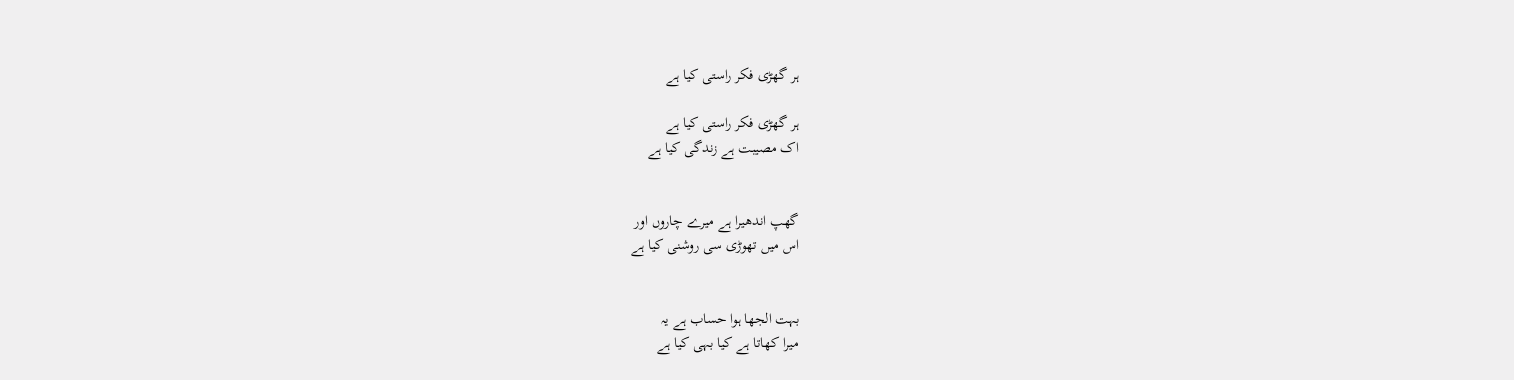ہر گھڑی فکر راستی کیا ہے

ہر گھڑی فکر راستی کیا ہے
اک مصیبت ہے زندگی کیا ہے


گھپ اندھیرا ہے میرے چاروں اور
اس میں تھوڑی سی روشنی کیا ہے


بہت الجھا ہوا حساب ہے یہ
میرا کھاتا ہے کیا بہی کیا ہے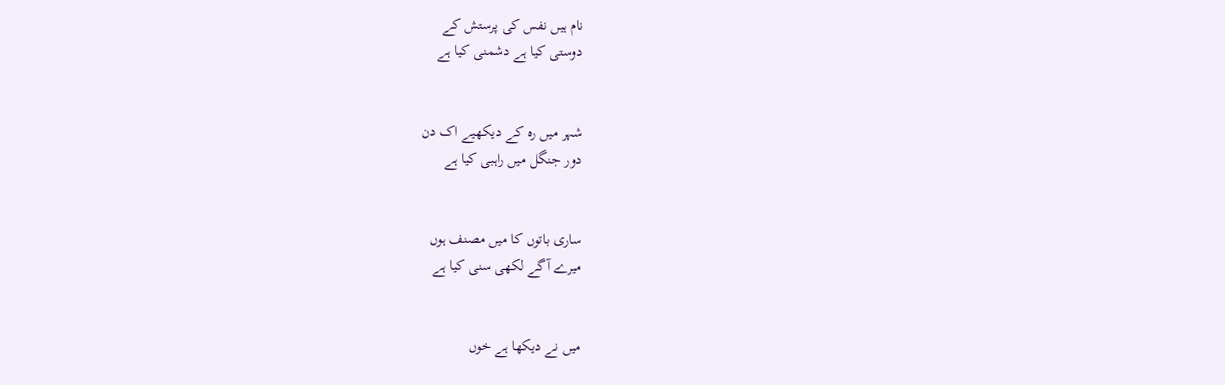نام ہیں نفس کی پرستش کے
دوستی کیا ہے دشمنی کیا ہے


شہر میں رہ کے دیکھیے اک دن
دور جنگل میں راہبی کیا ہے


ساری باتوں کا میں مصنف ہوں
میرے آگے لکھی سنی کیا ہے


میں نے دیکھا ہے خوں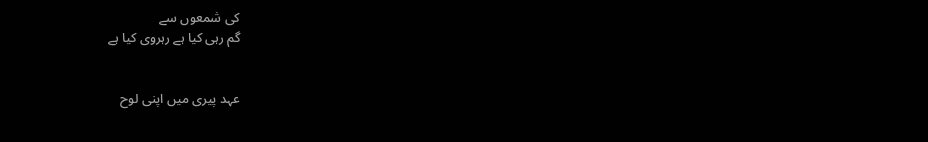کی شمعوں سے
گم رہی کیا ہے رہروی کیا ہے


عہد پیری میں اپنی لوح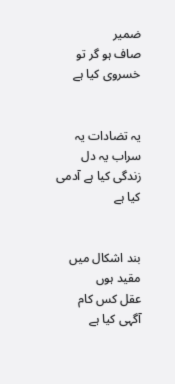ضمیر
صاف ہو گر تو خسروی کیا ہے


یہ تضادات یہ سراب یہ دل
زندگی کیا ہے آدمی کیا ہے


بند اشکال میں مقید ہوں
عقل کس کام آگہی کیا ہے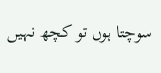سوچتا ہوں تو کچھ نہیں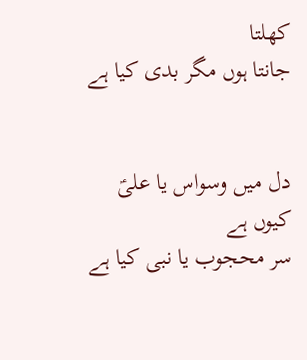کھلتا
جانتا ہوں مگر بدی کیا ہے


دل میں وسواس یا علیؑ کیوں ہے
سر محجوب یا نبی کیا ہے